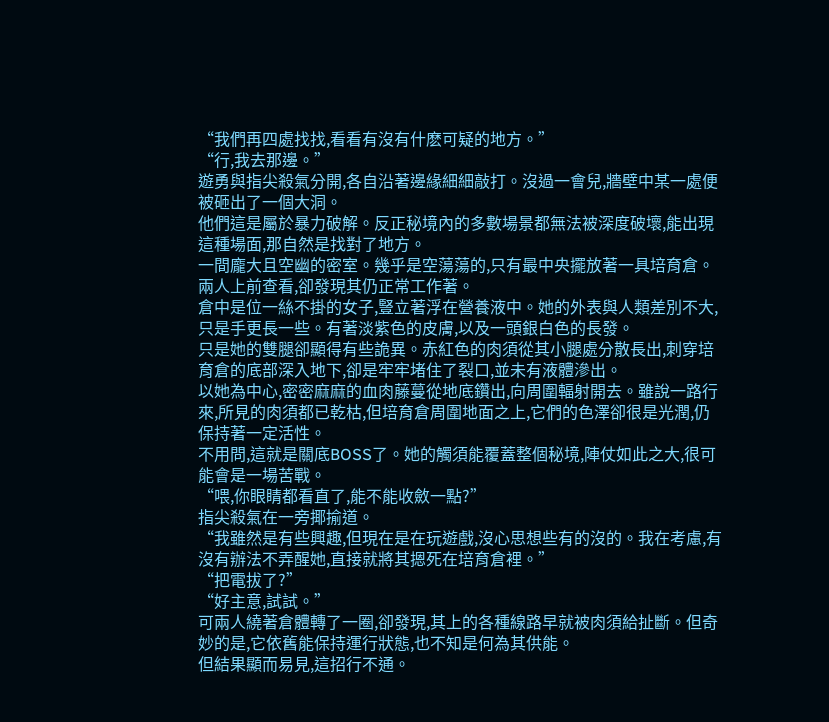“我們再四處找找,看看有沒有什麽可疑的地方。”
“行,我去那邊。”
遊勇與指尖殺氣分開,各自沿著邊緣細細敲打。沒過一會兒,牆壁中某一處便被砸出了一個大洞。
他們這是屬於暴力破解。反正秘境內的多數場景都無法被深度破壞,能出現這種場面,那自然是找對了地方。
一間龐大且空幽的密室。幾乎是空蕩蕩的,只有最中央擺放著一具培育倉。
兩人上前查看,卻發現其仍正常工作著。
倉中是位一絲不掛的女子,豎立著浮在營養液中。她的外表與人類差別不大,只是手更長一些。有著淡紫色的皮膚,以及一頭銀白色的長發。
只是她的雙腿卻顯得有些詭異。赤紅色的肉須從其小腿處分散長出,刺穿培育倉的底部深入地下,卻是牢牢堵住了裂口,並未有液體滲出。
以她為中心,密密麻麻的血肉藤蔓從地底鑽出,向周圍輻射開去。雖說一路行來,所見的肉須都已乾枯,但培育倉周圍地面之上,它們的色澤卻很是光潤,仍保持著一定活性。
不用問,這就是關底BOSS了。她的觸須能覆蓋整個秘境,陣仗如此之大,很可能會是一場苦戰。
“喂,你眼睛都看直了,能不能收斂一點?”
指尖殺氣在一旁揶揄道。
“我雖然是有些興趣,但現在是在玩遊戲,沒心思想些有的沒的。我在考慮,有沒有辦法不弄醒她,直接就將其摁死在培育倉裡。”
“把電拔了?”
“好主意,試試。”
可兩人繞著倉體轉了一圈,卻發現,其上的各種線路早就被肉須給扯斷。但奇妙的是,它依舊能保持運行狀態,也不知是何為其供能。
但結果顯而易見,這招行不通。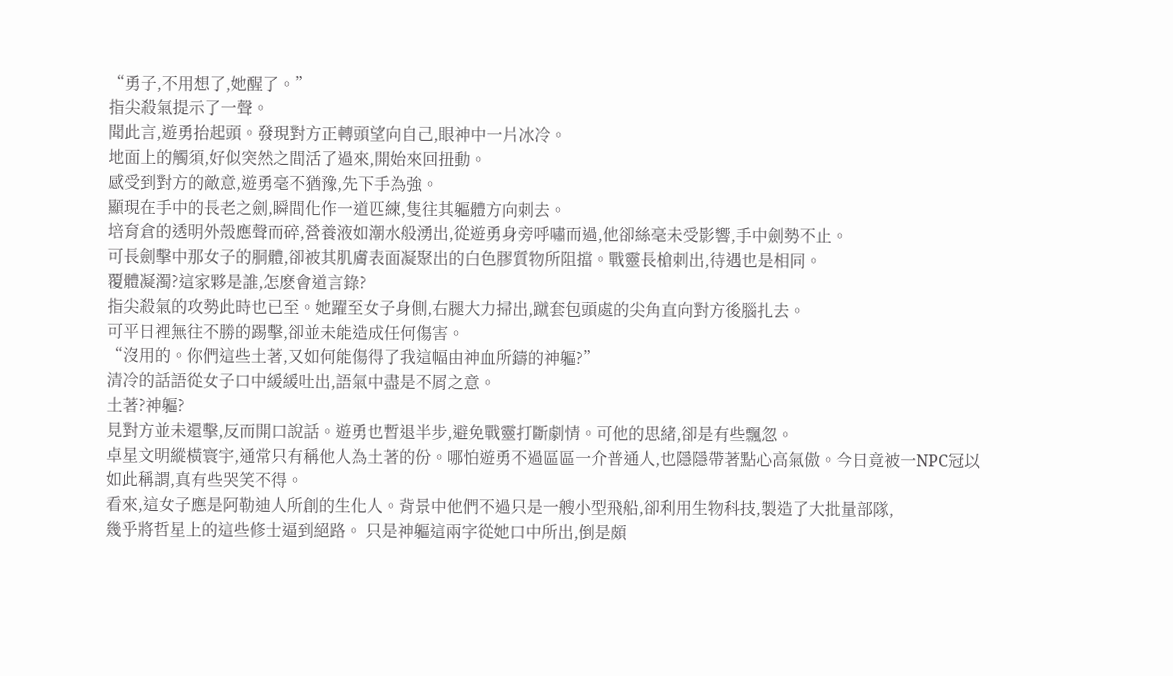“勇子,不用想了,她醒了。”
指尖殺氣提示了一聲。
聞此言,遊勇抬起頭。發現對方正轉頭望向自己,眼神中一片冰冷。
地面上的觸須,好似突然之間活了過來,開始來回扭動。
感受到對方的敵意,遊勇毫不猶豫,先下手為強。
顯現在手中的長老之劍,瞬間化作一道匹練,隻往其軀體方向刺去。
培育倉的透明外殼應聲而碎,營養液如潮水般湧出,從遊勇身旁呼嘯而過,他卻絲毫未受影響,手中劍勢不止。
可長劍擊中那女子的胴體,卻被其肌膚表面凝聚出的白色膠質物所阻擋。戰靈長槍刺出,待遇也是相同。
覆體凝濁?這家夥是誰,怎麽會道言錄?
指尖殺氣的攻勢此時也已至。她躍至女子身側,右腿大力掃出,蹴套包頭處的尖角直向對方後腦扎去。
可平日裡無往不勝的踢擊,卻並未能造成任何傷害。
“沒用的。你們這些土著,又如何能傷得了我這幅由神血所鑄的神軀?”
清冷的話語從女子口中緩緩吐出,語氣中盡是不屑之意。
土著?神軀?
見對方並未還擊,反而開口說話。遊勇也暫退半步,避免戰靈打斷劇情。可他的思緒,卻是有些飄忽。
卓星文明縱橫寰宇,通常只有稱他人為土著的份。哪怕遊勇不過區區一介普通人,也隱隱帶著點心高氣傲。今日竟被一NPC冠以如此稱謂,真有些哭笑不得。
看來,這女子應是阿勒迪人所創的生化人。背景中他們不過只是一艘小型飛船,卻利用生物科技,製造了大批量部隊,
幾乎將哲星上的這些修士逼到絕路。 只是神軀這兩字從她口中所出,倒是頗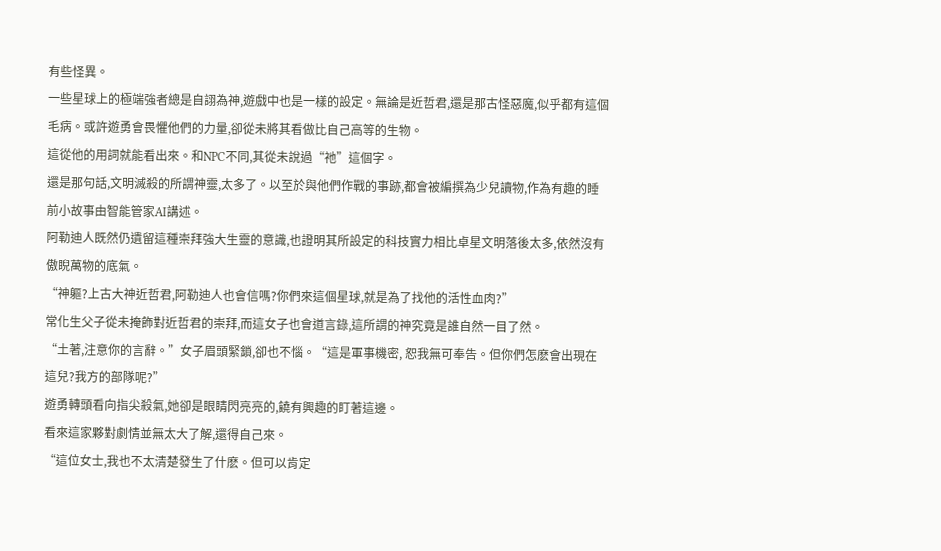有些怪異。
一些星球上的極端強者總是自詡為神,遊戲中也是一樣的設定。無論是近哲君,還是那古怪惡魔,似乎都有這個毛病。或許遊勇會畏懼他們的力量,卻從未將其看做比自己高等的生物。
這從他的用詞就能看出來。和NPC不同,其從未說過“祂”這個字。
還是那句話,文明滅殺的所謂神靈,太多了。以至於與他們作戰的事跡,都會被編撰為少兒讀物,作為有趣的睡前小故事由智能管家AI講述。
阿勒迪人既然仍遺留這種崇拜強大生靈的意識,也證明其所設定的科技實力相比卓星文明落後太多,依然沒有傲睨萬物的底氣。
“神軀?上古大神近哲君,阿勒迪人也會信嗎?你們來這個星球,就是為了找他的活性血肉?”
常化生父子從未掩飾對近哲君的崇拜,而這女子也會道言錄,這所謂的神究竟是誰自然一目了然。
“土著,注意你的言辭。”女子眉頭緊鎖,卻也不惱。“這是軍事機密, 恕我無可奉告。但你們怎麽會出現在這兒?我方的部隊呢?”
遊勇轉頭看向指尖殺氣,她卻是眼睛閃亮亮的,饒有興趣的盯著這邊。
看來這家夥對劇情並無太大了解,還得自己來。
“這位女士,我也不太清楚發生了什麽。但可以肯定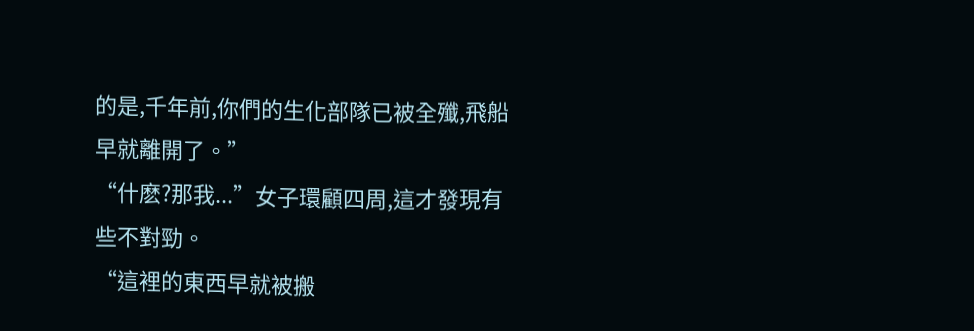的是,千年前,你們的生化部隊已被全殲,飛船早就離開了。”
“什麽?那我...”女子環顧四周,這才發現有些不對勁。
“這裡的東西早就被搬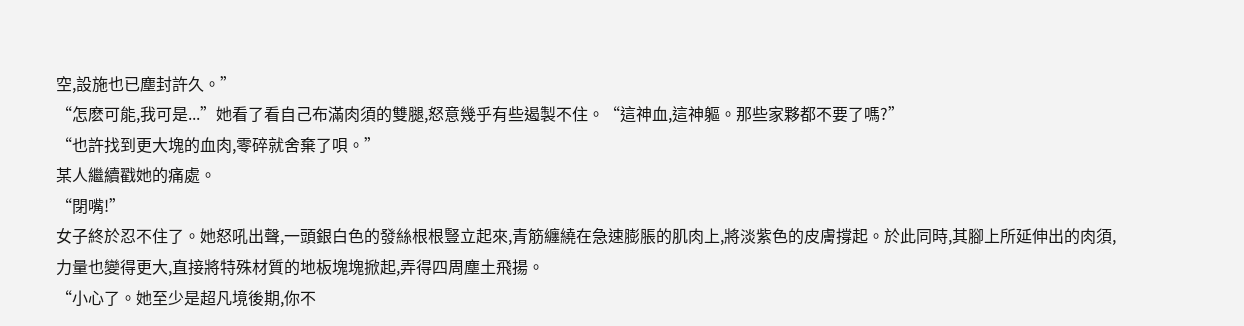空,設施也已塵封許久。”
“怎麽可能,我可是...”她看了看自己布滿肉須的雙腿,怒意幾乎有些遏製不住。“這神血,這神軀。那些家夥都不要了嗎?”
“也許找到更大塊的血肉,零碎就舍棄了唄。”
某人繼續戳她的痛處。
“閉嘴!”
女子終於忍不住了。她怒吼出聲,一頭銀白色的發絲根根豎立起來,青筋纏繞在急速膨脹的肌肉上,將淡紫色的皮膚撐起。於此同時,其腳上所延伸出的肉須,力量也變得更大,直接將特殊材質的地板塊塊掀起,弄得四周塵土飛揚。
“小心了。她至少是超凡境後期,你不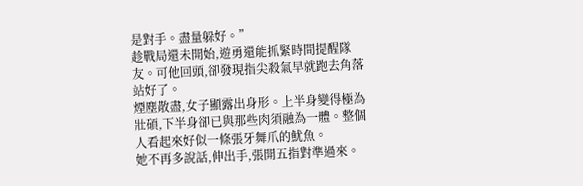是對手。盡量躲好。”
趁戰局還未開始,遊勇還能抓緊時間提醒隊友。可他回頭,卻發現指尖殺氣早就跑去角落站好了。
煙塵散盡,女子顯露出身形。上半身變得極為壯碩,下半身卻已與那些肉須融為一體。整個人看起來好似一條張牙舞爪的魷魚。
她不再多說話,伸出手,張開五指對準過來。